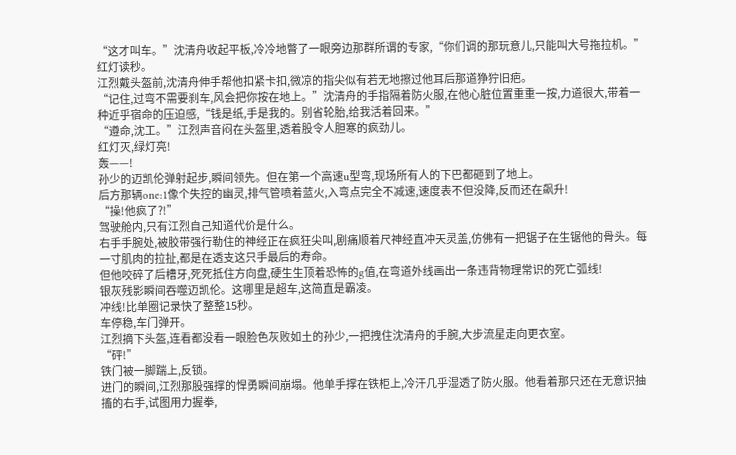“这才叫车。”沈清舟收起平板,冷冷地瞥了一眼旁边那群所谓的专家,“你们调的那玩意儿,只能叫大号拖拉机。”
红灯读秒。
江烈戴头盔前,沈清舟伸手帮他扣紧卡扣,微凉的指尖似有若无地擦过他耳后那道狰狞旧疤。
“记住,过弯不需要刹车,风会把你按在地上。”沈清舟的手指隔着防火服,在他心脏位置重重一按,力道很大,带着一种近乎宿命的压迫感,“钱是纸,手是我的。别省轮胎,给我活着回来。”
“遵命,沈工。”江烈声音闷在头盔里,透着股令人胆寒的疯劲儿。
红灯灭,绿灯亮!
轰——!
孙少的迈凯伦弹射起步,瞬间领先。但在第一个高速u型弯,现场所有人的下巴都砸到了地上。
后方那辆one:1像个失控的幽灵,排气管喷着蓝火,入弯点完全不减速,速度表不但没降,反而还在飙升!
“操!他疯了?!”
驾驶舱内,只有江烈自己知道代价是什么。
右手手腕处,被胶带强行勒住的神经正在疯狂尖叫,剧痛顺着尺神经直冲天灵盖,仿佛有一把锯子在生锯他的骨头。每一寸肌肉的拉扯,都是在透支这只手最后的寿命。
但他咬碎了后槽牙,死死抵住方向盘,硬生生顶着恐怖的g值,在弯道外线画出一条违背物理常识的死亡弧线!
银灰残影瞬间吞噬迈凯伦。这哪里是超车,这简直是霸凌。
冲线!比单圈记录快了整整15秒。
车停稳,车门弹开。
江烈摘下头盔,连看都没看一眼脸色灰败如土的孙少,一把拽住沈清舟的手腕,大步流星走向更衣室。
“砰!”
铁门被一脚踹上,反锁。
进门的瞬间,江烈那股强撑的悍勇瞬间崩塌。他单手撑在铁柜上,冷汗几乎湿透了防火服。他看着那只还在无意识抽搐的右手,试图用力握拳,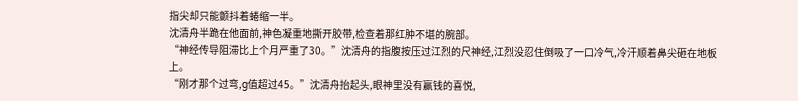指尖却只能颤抖着蜷缩一半。
沈清舟半跪在他面前,神色凝重地撕开胶带,检查着那红肿不堪的腕部。
“神经传导阻滞比上个月严重了30。”沈清舟的指腹按压过江烈的尺神经,江烈没忍住倒吸了一口冷气,冷汗顺着鼻尖砸在地板上。
“刚才那个过弯,g值超过45。”沈清舟抬起头,眼神里没有赢钱的喜悦,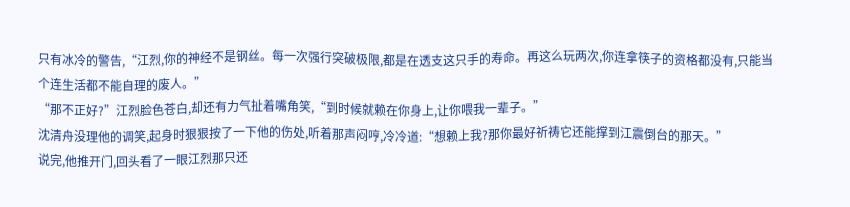只有冰冷的警告,“江烈,你的神经不是钢丝。每一次强行突破极限,都是在透支这只手的寿命。再这么玩两次,你连拿筷子的资格都没有,只能当个连生活都不能自理的废人。”
“那不正好?”江烈脸色苍白,却还有力气扯着嘴角笑,“到时候就赖在你身上,让你喂我一辈子。”
沈清舟没理他的调笑,起身时狠狠按了一下他的伤处,听着那声闷哼,冷冷道:“想赖上我?那你最好祈祷它还能撑到江震倒台的那天。”
说完,他推开门,回头看了一眼江烈那只还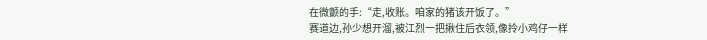在微颤的手:“走,收账。咱家的猪该开饭了。”
赛道边,孙少想开溜,被江烈一把揪住后衣领,像拎小鸡仔一样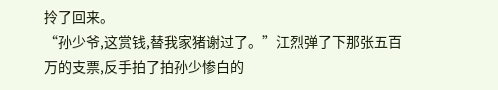拎了回来。
“孙少爷,这赏钱,替我家猪谢过了。”江烈弹了下那张五百万的支票,反手拍了拍孙少惨白的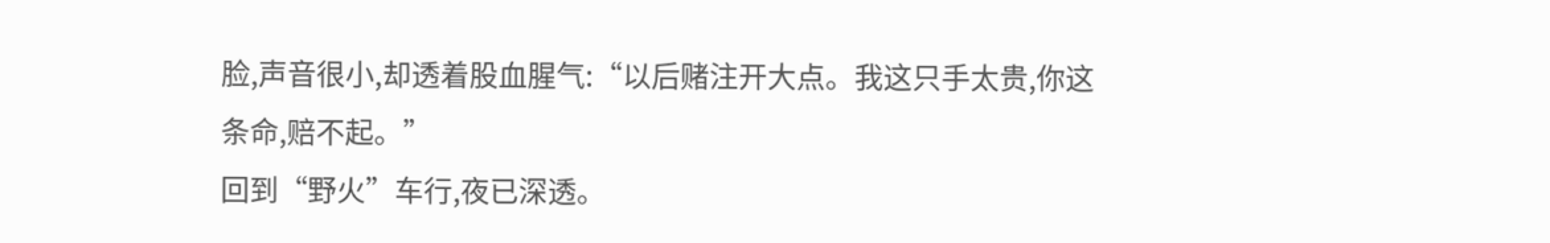脸,声音很小,却透着股血腥气:“以后赌注开大点。我这只手太贵,你这条命,赔不起。”
回到“野火”车行,夜已深透。